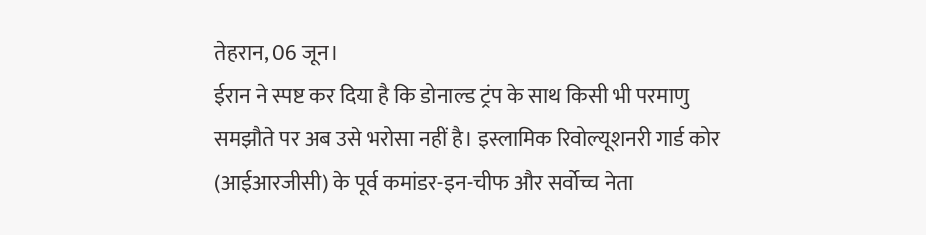तेहरान, 06 जून।
ईरान ने स्पष्ट कर दिया है कि डोनाल्ड ट्रंप के साथ किसी भी परमाणु समझौते पर अब उसे भरोसा नहीं है। इस्लामिक रिवोल्यूशनरी गार्ड कोर (आईआरजीसी) के पूर्व कमांडर-इन-चीफ और सर्वोच्च नेता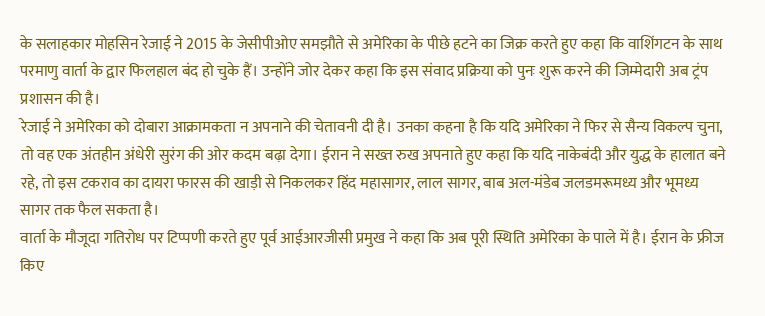के सलाहकार मोहसिन रेजाई ने 2015 के जेसीपीओए समझौते से अमेरिका के पीछे हटने का जिक्र करते हुए कहा कि वाशिंगटन के साथ परमाणु वार्ता के द्वार फिलहाल बंद हो चुके हैं। उन्होंने जोर देकर कहा कि इस संवाद प्रक्रिया को पुनः शुरू करने की जिम्मेदारी अब ट्रंप प्रशासन की है।
रेजाई ने अमेरिका को दोबारा आक्रामकता न अपनाने की चेतावनी दी है। उनका कहना है कि यदि अमेरिका ने फिर से सैन्य विकल्प चुना, तो वह एक अंतहीन अंधेरी सुरंग की ओर कदम बढ़ा देगा। ईरान ने सख्त रुख अपनाते हुए कहा कि यदि नाकेबंदी और युद्ध के हालात बने रहे, तो इस टकराव का दायरा फारस की खाड़ी से निकलकर हिंद महासागर, लाल सागर, बाब अल-मंडेब जलडमरूमध्य और भूमध्य सागर तक फैल सकता है।
वार्ता के मौजूदा गतिरोध पर टिप्पणी करते हुए पूर्व आईआरजीसी प्रमुख ने कहा कि अब पूरी स्थिति अमेरिका के पाले में है। ईरान के फ्रीज किए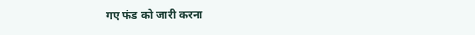गए फंड को जारी करना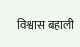विश्वास बहाली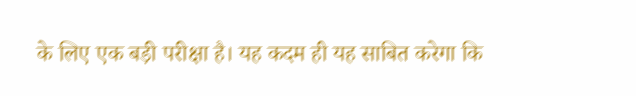के लिए एक बड़ी परीक्षा है। यह कदम ही यह साबित करेगा कि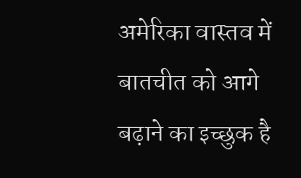अमेरिका वास्तव में बातचीत को आगे बढ़ाने का इच्छुक है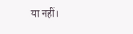या नहीं।